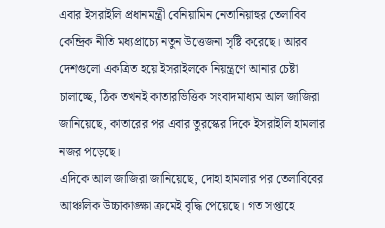এবার ইসরাইলি প্রধানমন্ত্রী বেনিয়ামিন নেতানিয়াহুর তেলাবিব কেন্দ্রিক নীতি মধ্যপ্রাচ্যে নতুন উত্তেজনা সৃষ্টি করেছে। আরব দেশগুলো একত্রিত হয়ে ইসরাইলকে নিয়ন্ত্রণে আনার চেষ্টা চালাচ্ছে, ঠিক তখনই কাতারভিত্তিক সংবাদমাধ্যম আল জাজিরা জানিয়েছে, কাতারের পর এবার তুরস্কের দিকে ইসরাইলি হামলার নজর পড়েছে।
এদিকে আল জাজিরা জানিয়েছে, দোহা হামলার পর তেলাবিবের আঞ্চলিক উচ্চাকাঙ্ক্ষা ক্রমেই বৃদ্ধি পেয়েছে। গত সপ্তাহে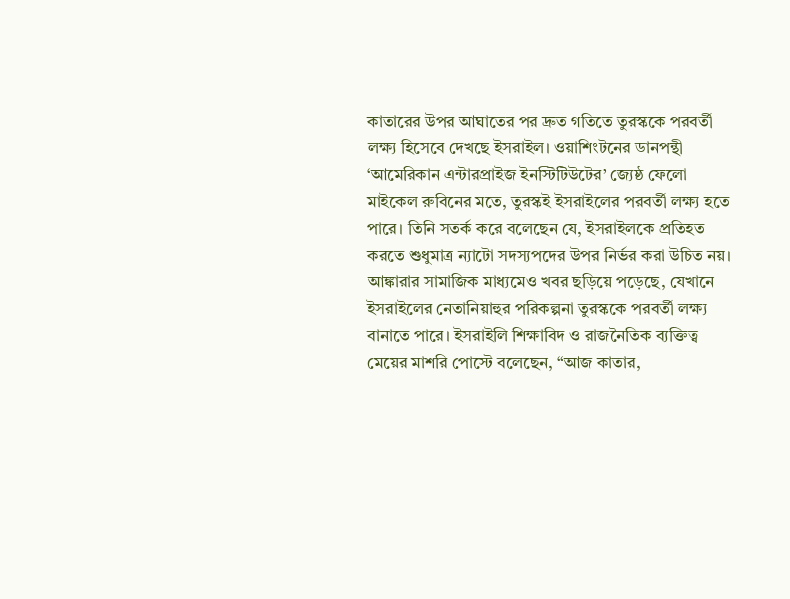কাতারের উপর আঘাতের পর দ্রুত গতিতে তুরস্ককে পরবর্তী লক্ষ্য হিসেবে দেখছে ইসরাইল। ওয়াশিংটনের ডানপন্থী ‘আমেরিকান এন্টারপ্রাইজ ইনস্টিটিউটের’ জ্যেষ্ঠ ফেলো মাইকেল রুবিনের মতে, তুরস্কই ইসরাইলের পরবর্তী লক্ষ্য হতে পারে। তিনি সতর্ক করে বলেছেন যে, ইসরাইলকে প্রতিহত করতে শুধুমাত্র ন্যাটো সদস্যপদের উপর নির্ভর করা উচিত নয়।
আঙ্কারার সামাজিক মাধ্যমেও খবর ছড়িয়ে পড়েছে, যেখানে ইসরাইলের নেতানিয়াহুর পরিকল্পনা তুরস্ককে পরবর্তী লক্ষ্য বানাতে পারে। ইসরাইলি শিক্ষাবিদ ও রাজনৈতিক ব্যক্তিত্ব মেয়ের মাশরি পোস্টে বলেছেন, “আজ কাতার,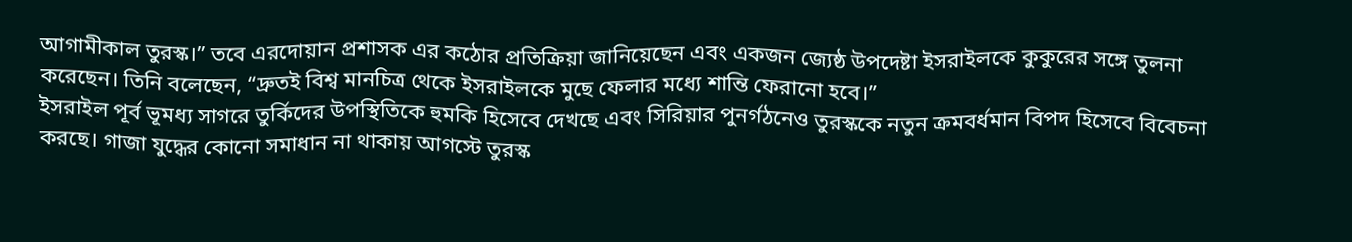আগামীকাল তুরস্ক।” তবে এরদোয়ান প্রশাসক এর কঠোর প্রতিক্রিয়া জানিয়েছেন এবং একজন জ্যেষ্ঠ উপদেষ্টা ইসরাইলকে কুকুরের সঙ্গে তুলনা করেছেন। তিনি বলেছেন, “দ্রুতই বিশ্ব মানচিত্র থেকে ইসরাইলকে মুছে ফেলার মধ্যে শান্তি ফেরানো হবে।”
ইসরাইল পূর্ব ভূমধ্য সাগরে তুর্কিদের উপস্থিতিকে হুমকি হিসেবে দেখছে এবং সিরিয়ার পুনর্গঠনেও তুরস্ককে নতুন ক্রমবর্ধমান বিপদ হিসেবে বিবেচনা করছে। গাজা যুদ্ধের কোনো সমাধান না থাকায় আগস্টে তুরস্ক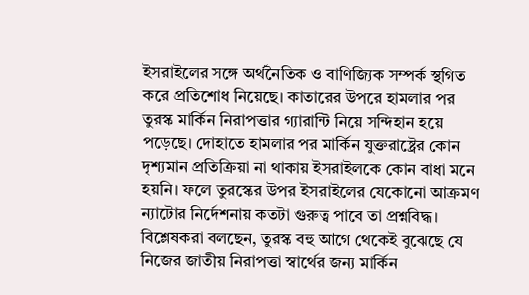ইসরাইলের সঙ্গে অর্থনৈতিক ও বাণিজ্যিক সম্পর্ক স্থগিত করে প্রতিশোধ নিয়েছে। কাতারের উপরে হামলার পর তুরস্ক মার্কিন নিরাপত্তার গ্যারান্টি নিয়ে সন্দিহান হয়ে পড়েছে। দোহাতে হামলার পর মার্কিন যুক্তরাষ্ট্রের কোন দৃশ্যমান প্রতিক্রিয়া না থাকায় ইসরাইলকে কোন বাধা মনে হয়নি। ফলে তুরস্কের উপর ইসরাইলের যেকোনো আক্রমণ ন্যাটোর নির্দেশনায় কতটা গুরুত্ব পাবে তা প্রশ্নবিদ্ধ।
বিশ্লেষকরা বলছেন, তুরস্ক বহু আগে থেকেই বুঝেছে যে নিজের জাতীয় নিরাপত্তা স্বার্থের জন্য মার্কিন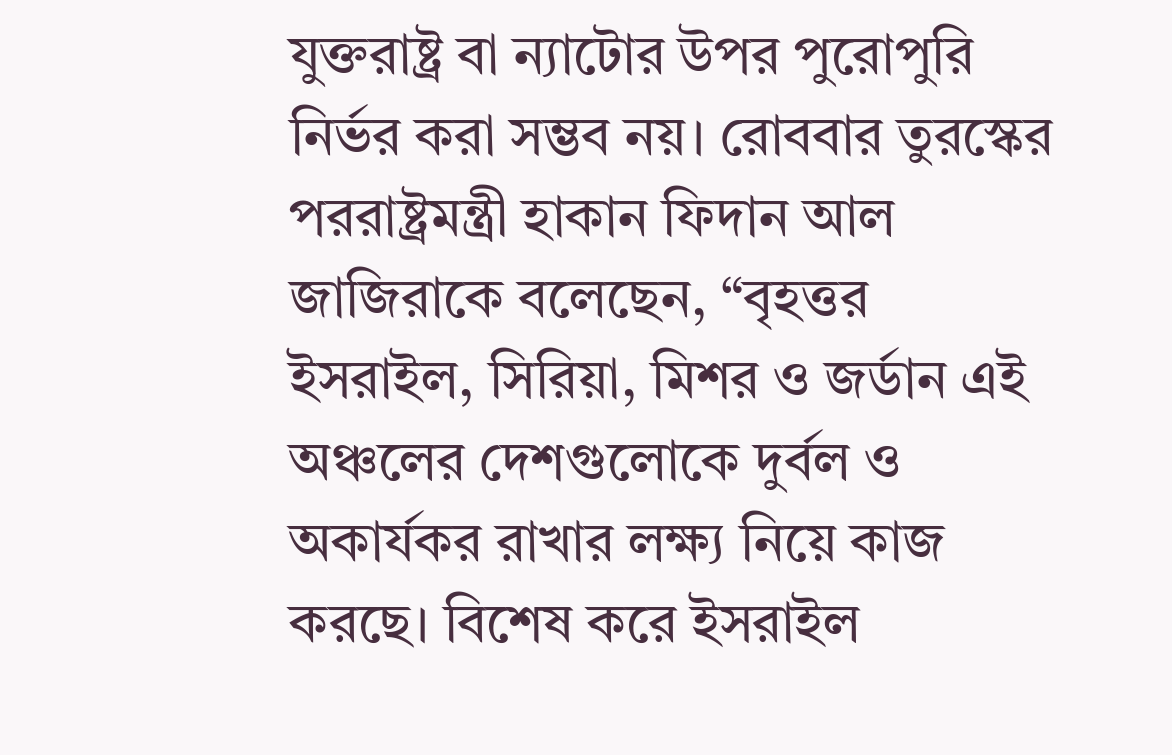যুক্তরাষ্ট্র বা ন্যাটোর উপর পুরোপুরি নির্ভর করা সম্ভব নয়। রোববার তুরস্কের পররাষ্ট্রমন্ত্রী হাকান ফিদান আল জাজিরাকে বলেছেন, “বৃহত্তর ইসরাইল, সিরিয়া, মিশর ও জর্ডান এই অঞ্চলের দেশগুলোকে দুর্বল ও অকার্যকর রাখার লক্ষ্য নিয়ে কাজ করছে। বিশেষ করে ইসরাইল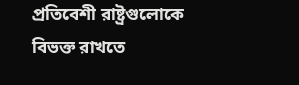প্রতিবেশী রাষ্ট্রগুলোকে বিভক্ত রাখতে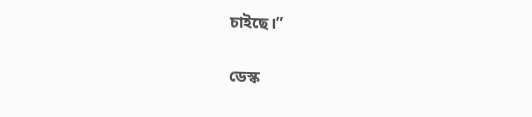চাইছে।”

ডেস্ক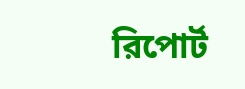রিপোর্ট